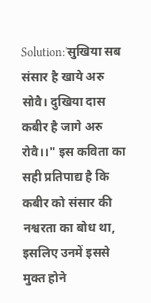Solution:'सुखिया सब संसार है खाये अरु सोवै। दुखिया दास कबीर है जागे अरु रोवै।।" इस कविता का सही प्रतिपाद्य है कि कबीर को संसार की नश्वरता का बोध था, इसलिए उनमें इससे मुक्त होने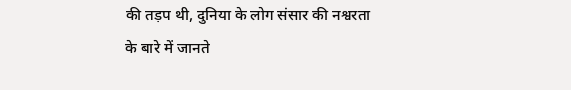की तड़प थी, दुनिया के लोग संसार की नश्वरता के बारे में जानते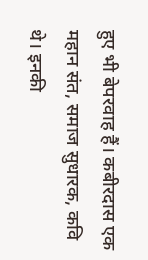हुए भी बेपरवाह हैं। कबीरदास एक महान संत, समाज सुधारक, कवि थे। इनकी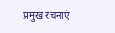प्रमुख रचनाएं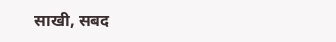साखी, सबद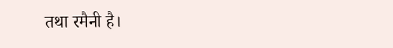तथा रमैनी है।